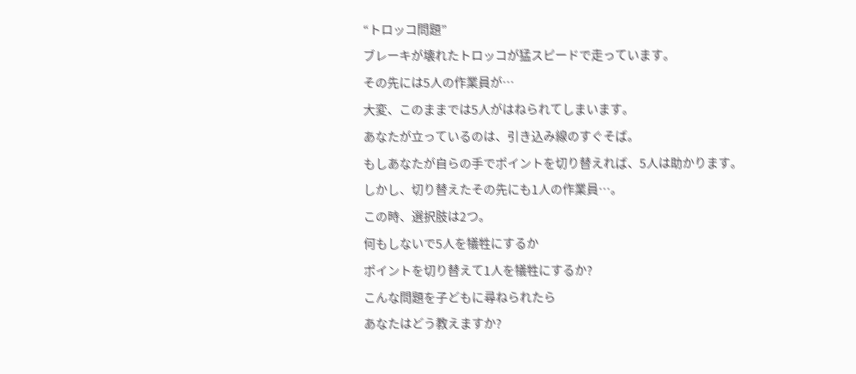“トロッコ問題”
ブレーキが壊れたトロッコが猛スピードで走っています。
その先には5人の作業員が…
大変、このままでは5人がはねられてしまいます。
あなたが立っているのは、引き込み線のすぐそば。
もしあなたが自らの手でポイントを切り替えれば、5人は助かります。
しかし、切り替えたその先にも1人の作業員…。
この時、選択肢は2つ。
何もしないで5人を犠牲にするか
ポイントを切り替えて1人を犠牲にするか?
こんな問題を子どもに尋ねられたら
あなたはどう教えますか?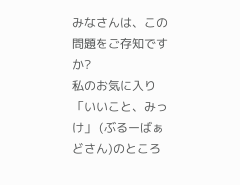みなさんは、この問題をご存知ですか?
私のお気に入り「いいこと、みっけ」 (ぶるーばぁどさん)のところ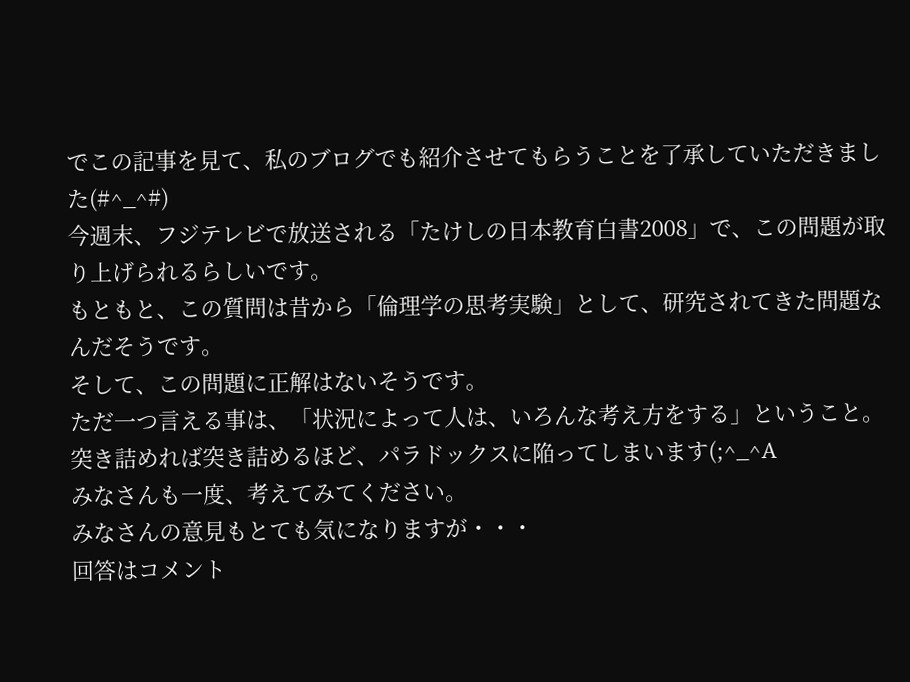でこの記事を見て、私のブログでも紹介させてもらうことを了承していただきました(#^_^#)
今週末、フジテレビで放送される「たけしの日本教育白書2008」で、この問題が取り上げられるらしいです。
もともと、この質問は昔から「倫理学の思考実験」として、研究されてきた問題なんだそうです。
そして、この問題に正解はないそうです。
ただ一つ言える事は、「状況によって人は、いろんな考え方をする」ということ。
突き詰めれば突き詰めるほど、パラドックスに陥ってしまいます(;^_^A
みなさんも一度、考えてみてください。
みなさんの意見もとても気になりますが・・・
回答はコメント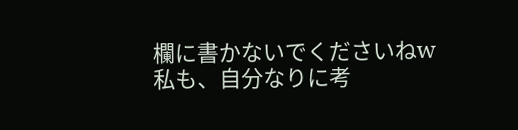欄に書かないでくださいねw
私も、自分なりに考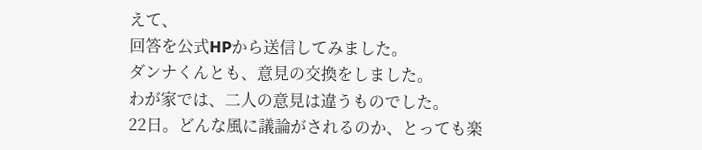えて、
回答を公式HPから送信してみました。
ダンナくんとも、意見の交換をしました。
わが家では、二人の意見は違うものでした。
22日。どんな風に議論がされるのか、とっても楽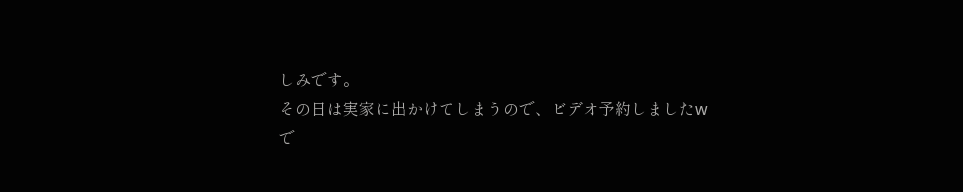しみです。
その日は実家に出かけてしまうので、ビデオ予約しましたw
で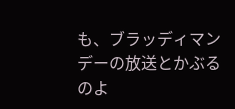も、ブラッディマンデーの放送とかぶるのよ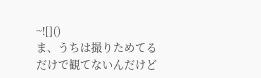~![]()
ま、うちは撮りためてるだけで観てないんだけど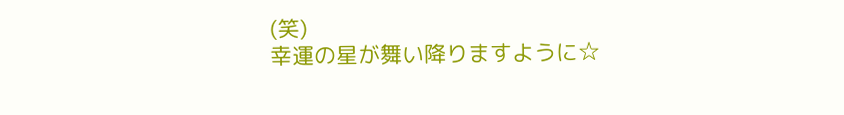(笑)
幸運の星が舞い降りますように☆